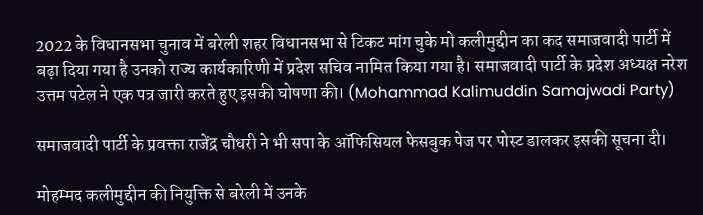2022 के विधानसभा चुनाव में बरेली शहर विधानसभा से टिकट मांग चुके मो कलीमुद्दीन का कद समाजवादी पार्टी में बढ़ा दिया गया है उनको राज्य कार्यकारिणी में प्रदेश सचिव नामित किया गया है। समाजवादी पार्टी के प्रदेश अध्यक्ष नरेश उत्तम पटेल ने एक पत्र जारी करते हुए इसकी घोषणा की। (Mohammad Kalimuddin Samajwadi Party)

समाजवादी पार्टी के प्रवक्ता राजेंद्र चौधरी ने भी सपा के ऑफिसियल फेसबुक पेज पर पोस्ट डालकर इसकी सूचना दी।

मोहम्मद कलीमुद्दीन की नियुक्ति से बरेली में उनके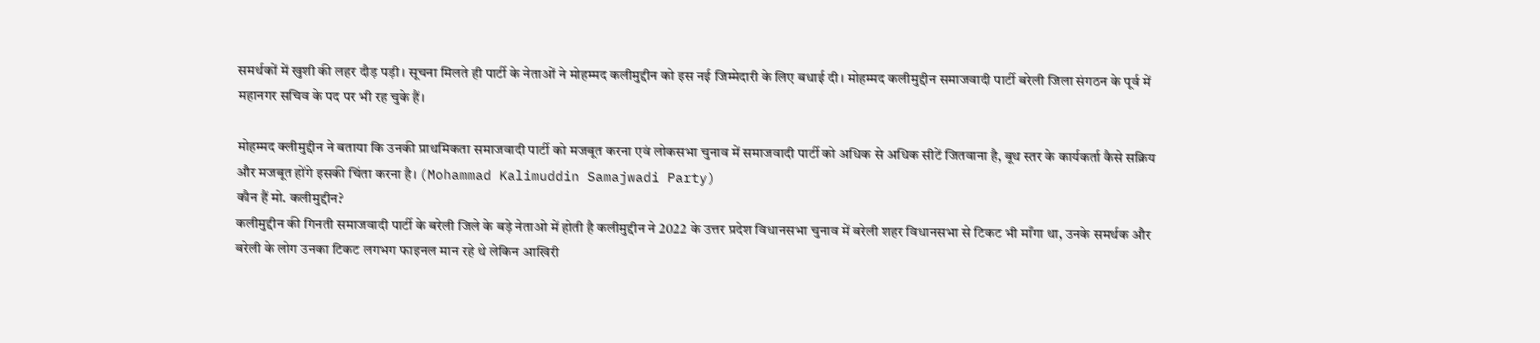समर्थकों में खुशी की लहर दौड़ पड़ी। सूचना मिलते ही पार्टी के नेताओं ने मोहम्मद कलीमुद्दीन को इस नई जिम्मेदारी के लिए बधाई दी। मोहम्मद कलीमुद्दीन समाजवादी पार्टी बरेली जिला संगठन के पूर्व में महानगर सचिव के पद पर भी रह चुके हैं।

मोहम्मद क्लीमुद्दीन ने बताया कि उनकी प्राथमिकता समाजवादी पार्टी को मजबूत करना एवं लोकसभा चुनाव में समाजवादी पार्टी को अधिक से अधिक सीटें जितवाना है, बूथ स्तर के कार्यकर्ता कैसे सक्रिय और मजबूत होंगे इसकी चिंता करना है। (Mohammad Kalimuddin Samajwadi Party)
कौन हैं मो. कलीमुद्दीन?
कलीमुद्दीन की गिनती समाजवादी पार्टी के बरेली जिले के बड़े नेताओ में होती है कलीमुद्दीन ने 2022 के उत्तर प्रदेश विधानसभा चुनाव में बरेली शहर विधानसभा से टिकट भी माँगा था, उनके समर्थक और बरेली के लोग उनका टिकट लगभग फाइनल मान रहे थे लेकिन आखिरी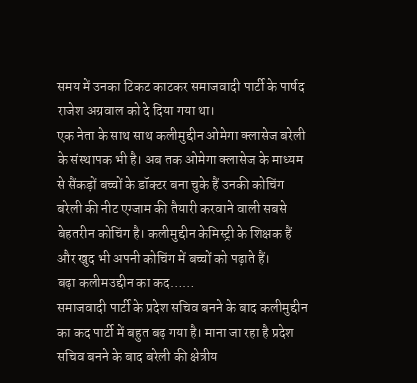समय में उनका टिकट काटकर समाजवादी पार्टी के पार्षद राजेश अग्रवाल को दे दिया गया था।
एक नेता के साथ साथ कलीमुद्दीन ओमेगा क्लासेज बरेली के संस्थापक भी है। अब तक ओमेगा क्लासेज के माध्यम से सैंकड़ों बच्चों के डॉक्टर बना चुके हैं उनकी कोचिंग बरेली की नीट एग्जाम की तैयारी करवाने वाली सबसे बेहतरीन कोचिंग है। कलीमुद्दीन केमिस्ट्री के शिक्षक हैं और खुद भी अपनी कोचिंग में बच्चों को पढ़ाते हैं।
बढ़ा कलीमउद्दीन का कद……
समाजवादी पार्टी के प्रदेश सचिव बनने के बाद कलीमुद्दीन का कद पार्टी में बहुत बढ़ गया है। माना जा रहा है प्रदेश सचिव बनने के बाद बरेली की क्षेत्रीय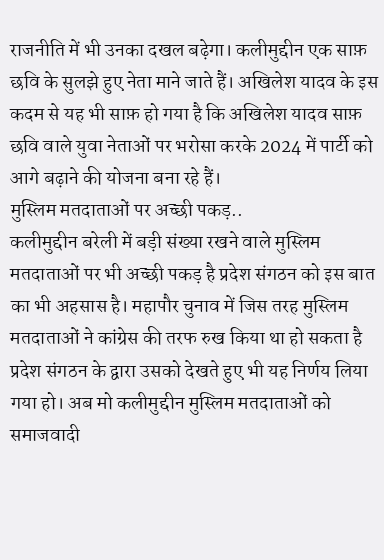राजनीति में भी उनका दखल बढ़ेगा। कलीमुद्दीन एक साफ़ छवि के सुलझे हुए नेता माने जाते हैं। अखिलेश यादव के इस कदम से यह भी साफ़ हो गया है कि अखिलेश यादव साफ़ छवि वाले युवा नेताओं पर भरोसा करके 2024 में पार्टी को आगे बढ़ाने की योजना बना रहे हैं।
मुस्लिम मतदाताओं पर अच्छी पकड़..
कलीमुद्दीन बरेली में बड़ी संख्या रखने वाले मुस्लिम मतदाताओं पर भी अच्छी पकड़ है प्रदेश संगठन को इस बात का भी अहसास है। महापौर चुनाव में जिस तरह मुस्लिम मतदाताओं ने कांग्रेस की तरफ रुख किया था हो सकता है प्रदेश संगठन के द्वारा उसको देखते हुए भी यह निर्णय लिया गया हो। अब मो कलीमुद्दीन मुस्लिम मतदाताओं को समाजवादी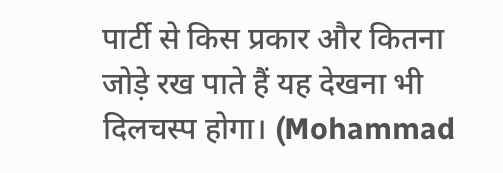पार्टी से किस प्रकार और कितना जोड़े रख पाते हैं यह देखना भी दिलचस्प होगा। (Mohammad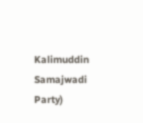Kalimuddin Samajwadi Party)